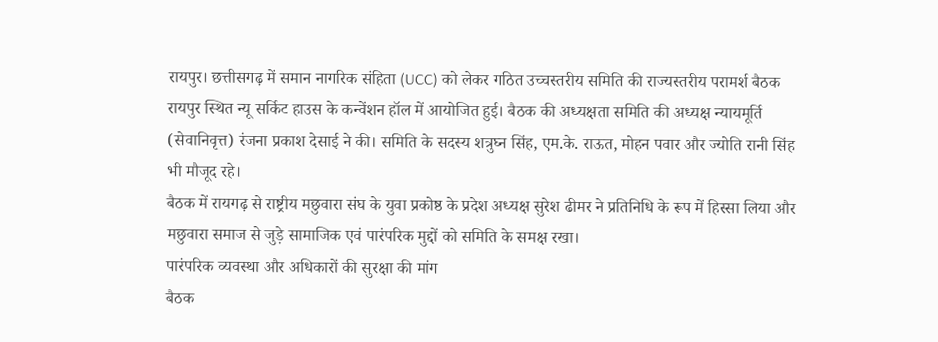रायपुर। छत्तीसगढ़ में समान नागरिक संहिता (UCC) को लेकर गठित उच्चस्तरीय समिति की राज्यस्तरीय परामर्श बैठक रायपुर स्थित न्यू सर्किट हाउस के कन्वेंशन हॉल में आयोजित हुई। बैठक की अध्यक्षता समिति की अध्यक्ष न्यायमूर्ति (सेवानिवृत्त) रंजना प्रकाश देसाई ने की। समिति के सदस्य शत्रुघ्न सिंह, एम.के. राऊत, मोहन पवार और ज्योति रानी सिंह भी मौजूद रहे।
बैठक में रायगढ़ से राष्ट्रीय मछुवारा संघ के युवा प्रकोष्ठ के प्रदेश अध्यक्ष सुरेश ढीमर ने प्रतिनिधि के रूप में हिस्सा लिया और मछुवारा समाज से जुड़े सामाजिक एवं पारंपरिक मुद्दों को समिति के समक्ष रखा।
पारंपरिक व्यवस्था और अधिकारों की सुरक्षा की मांग
बैठक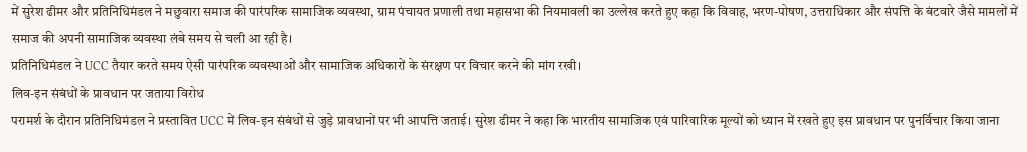में सुरेश ढीमर और प्रतिनिधिमंडल ने मछुवारा समाज की पारंपरिक सामाजिक व्यवस्था, ग्राम पंचायत प्रणाली तथा महासभा की नियमावली का उल्लेख करते हुए कहा कि विवाह, भरण-पोषण, उत्तराधिकार और संपत्ति के बंटवारे जैसे मामलों में समाज की अपनी सामाजिक व्यवस्था लंबे समय से चली आ रही है।
प्रतिनिधिमंडल ने UCC तैयार करते समय ऐसी पारंपरिक व्यवस्थाओं और सामाजिक अधिकारों के संरक्षण पर विचार करने की मांग रखी।
लिव-इन संबंधों के प्रावधान पर जताया विरोध
परामर्श के दौरान प्रतिनिधिमंडल ने प्रस्तावित UCC में लिव-इन संबंधों से जुड़े प्रावधानों पर भी आपत्ति जताई। सुरेश ढीमर ने कहा कि भारतीय सामाजिक एवं पारिवारिक मूल्यों को ध्यान में रखते हुए इस प्रावधान पर पुनर्विचार किया जाना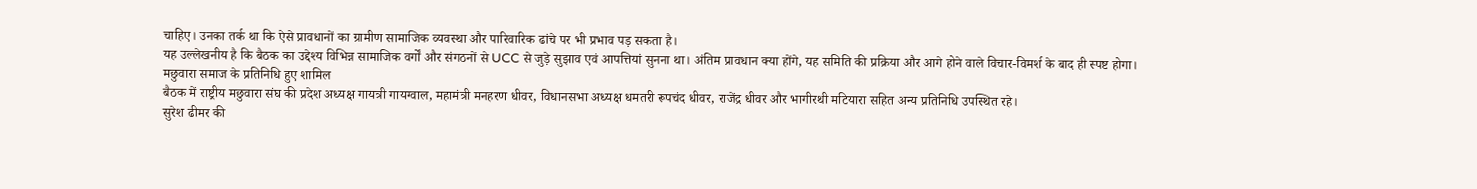चाहिए। उनका तर्क था कि ऐसे प्रावधानों का ग्रामीण सामाजिक व्यवस्था और पारिवारिक ढांचे पर भी प्रभाव पड़ सकता है।
यह उल्लेखनीय है कि बैठक का उद्देश्य विभिन्न सामाजिक वर्गों और संगठनों से UCC से जुड़े सुझाव एवं आपत्तियां सुनना था। अंतिम प्रावधान क्या होंगे, यह समिति की प्रक्रिया और आगे होने वाले विचार-विमर्श के बाद ही स्पष्ट होगा।
मछुवारा समाज के प्रतिनिधि हुए शामिल
बैठक में राष्ट्रीय मछुवारा संघ की प्रदेश अध्यक्ष गायत्री गायग्वाल, महामंत्री मनहरण धीवर, विधानसभा अध्यक्ष धमतरी रूपचंद धीवर, राजेंद्र धीवर और भागीरथी मटियारा सहित अन्य प्रतिनिधि उपस्थित रहे।
सुरेश ढीमर की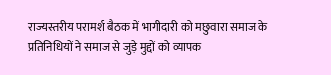राज्यस्तरीय परामर्श बैठक में भागीदारी को मछुवारा समाज के प्रतिनिधियों ने समाज से जुड़े मुद्दों को व्यापक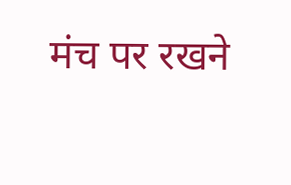मंच पर रखने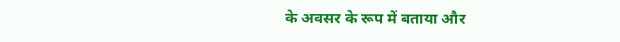के अवसर के रूप में बताया और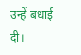उन्हें बधाई दी।